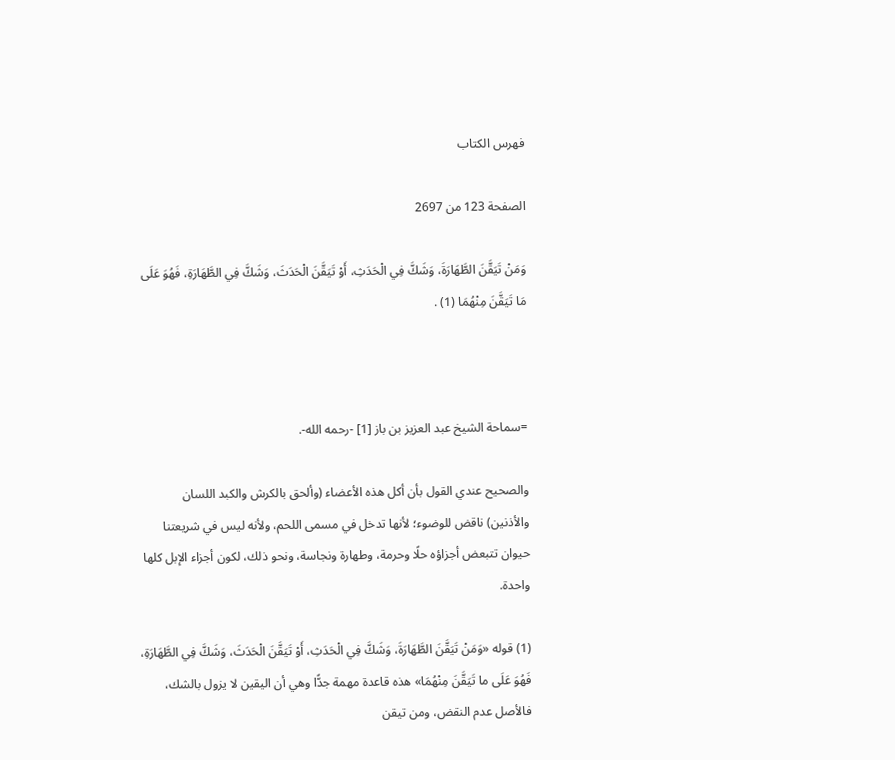فهرس الكتاب

الصفحة 123 من 2697

وَمَنْ تَيَقَّنَ الطَّهَارَةَ، وَشَكَّ فِي الْحَدَثِ، أَوْ تَيَقَّنَ الْحَدَثَ، وَشَكَّ فِي الطَّهَارَةِ، فَهُوَ عَلَى مَا تَيَقَّنَ مِنْهُمَا (1) .



=سماحة الشيخ عبد العزيز بن باز [1] -رحمه الله-.

والصحيح عندي القول بأن أكل هذه الأعضاء (وألحق بالكرش والكبد اللسان والأذنين) ناقض للوضوء؛ لأنها تدخل في مسمى اللحم، ولأنه ليس في شريعتنا حيوان تتبعض أجزاؤه حلًا وحرمة، وطهارة ونجاسة، ونحو ذلك، لكون أجزاء الإبل كلها واحدة.

(1) قوله «وَمَنْ تَيَقَّنَ الطَّهَارَةَ، وَشَكَّ فِي الْحَدَثِ، أَوْ تَيَقَّنَ الْحَدَثَ، وَشَكَّ فِي الطَّهَارَةِ، فَهُوَ عَلَى ما تَيَقَّنَ مِنْهُمَا» هذه قاعدة مهمة جدًّا وهي أن اليقين لا يزول بالشك، فالأصل عدم النقض، ومن تيقن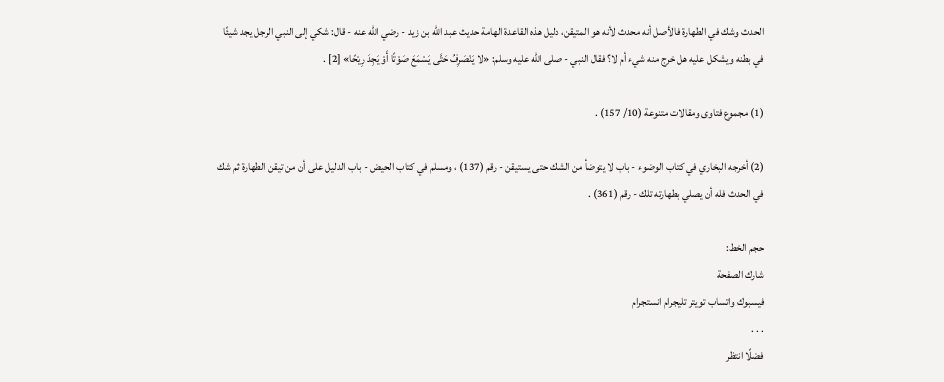الحدث وشك في الطهارة فالأصل أنه محدث لأنه هو المتيقن، دليل هذه القاعدة الهامة حديث عبد الله بن زيد - رضي الله عنه - قال: شكي إلى النبي الرجل يجد شيئًا في بطنه ويشكل عليه هل خرج منه شيء أم لا؟ فقال النبي - صلى الله عليه وسلم: «لا يَنْصَرِفُ حَتَّى يَسْمَعَ صَوْتًا أَوْ يَجِدَ رِيْحًا» [2] .

(1) مجموع فتاوى ومقالات متنوعة (10/ 157) .

(2) أخرجه البخاري في كتاب الوضوء - باب لا يتوضأ من الشك حتى يستيقن - رقم (137) ، ومسلم في كتاب الحيض - باب الدليل على أن من تيقن الطهارة ثم شك في الحدث فله أن يصلي بطهارته تلك - رقم (361) .

حجم الخط:
شارك الصفحة
فيسبوك واتساب تويتر تليجرام انستجرام
. . .
فضلًا انتظر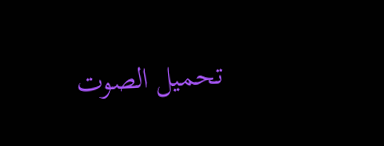تحميل الصوت